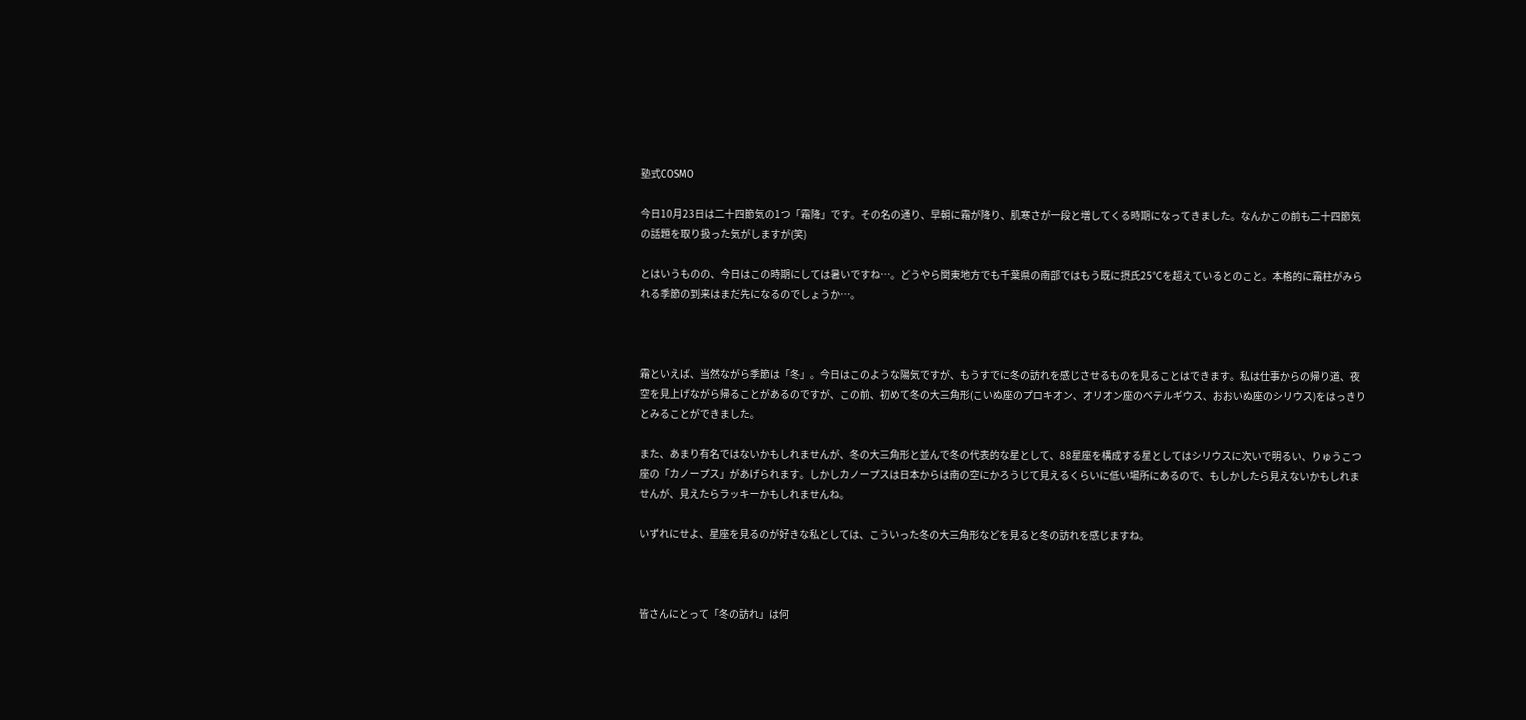塾式COSMO

今日10月23日は二十四節気の1つ「霜降」です。その名の通り、早朝に霜が降り、肌寒さが一段と増してくる時期になってきました。なんかこの前も二十四節気の話題を取り扱った気がしますが(笑)

とはいうものの、今日はこの時期にしては暑いですね…。どうやら関東地方でも千葉県の南部ではもう既に摂氏25℃を超えているとのこと。本格的に霜柱がみられる季節の到来はまだ先になるのでしょうか…。



霜といえば、当然ながら季節は「冬」。今日はこのような陽気ですが、もうすでに冬の訪れを感じさせるものを見ることはできます。私は仕事からの帰り道、夜空を見上げながら帰ることがあるのですが、この前、初めて冬の大三角形(こいぬ座のプロキオン、オリオン座のベテルギウス、おおいぬ座のシリウス)をはっきりとみることができました。

また、あまり有名ではないかもしれませんが、冬の大三角形と並んで冬の代表的な星として、88星座を構成する星としてはシリウスに次いで明るい、りゅうこつ座の「カノープス」があげられます。しかしカノープスは日本からは南の空にかろうじて見えるくらいに低い場所にあるので、もしかしたら見えないかもしれませんが、見えたらラッキーかもしれませんね。

いずれにせよ、星座を見るのが好きな私としては、こういった冬の大三角形などを見ると冬の訪れを感じますね。



皆さんにとって「冬の訪れ」は何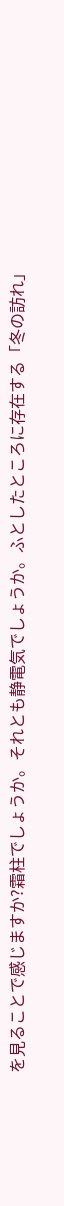を見ることで感じますか?霜柱でしょうか。それとも静電気でしょうか。ふとしたところに存在する「冬の訪れ」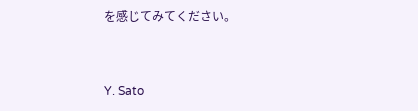を感じてみてください。



Y. Sato